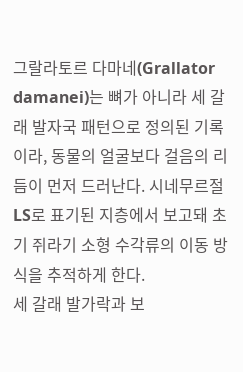그랄라토르 다마네(Grallator damanei)는 뼈가 아니라 세 갈래 발자국 패턴으로 정의된 기록이라, 동물의 얼굴보다 걸음의 리듬이 먼저 드러난다. 시네무르절 LS로 표기된 지층에서 보고돼 초기 쥐라기 소형 수각류의 이동 방식을 추적하게 한다.
세 갈래 발가락과 보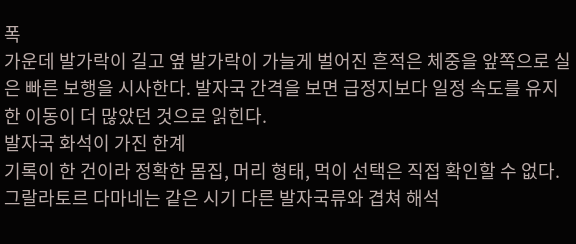폭
가운데 발가락이 길고 옆 발가락이 가늘게 벌어진 흔적은 체중을 앞쪽으로 실은 빠른 보행을 시사한다. 발자국 간격을 보면 급정지보다 일정 속도를 유지한 이동이 더 많았던 것으로 읽힌다.
발자국 화석이 가진 한계
기록이 한 건이라 정확한 몸집, 머리 형태, 먹이 선택은 직접 확인할 수 없다. 그랄라토르 다마네는 같은 시기 다른 발자국류와 겹쳐 해석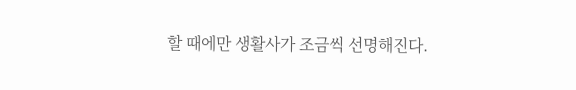할 때에만 생활사가 조금씩 선명해진다.